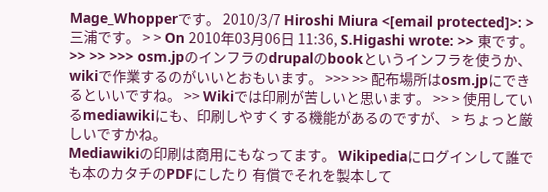Mage_Whopperです。 2010/3/7 Hiroshi Miura <[email protected]>: > 三浦です。 > > On 2010年03月06日 11:36, S.Higashi wrote: >> 東です。 >> >> >>> osm.jpのインフラのdrupalのbookというインフラを使うか、wikiで作業するのがいいとおもいます。 >>> >> 配布場所はosm.jpにできるといいですね。 >> Wikiでは印刷が苦しいと思います。 >> > 使用しているmediawikiにも、印刷しやすくする機能があるのですが、 > ちょっと厳しいですかね。
Mediawikiの印刷は商用にもなってます。 Wikipediaにログインして誰でも本のカタチのPDFにしたり 有償でそれを製本して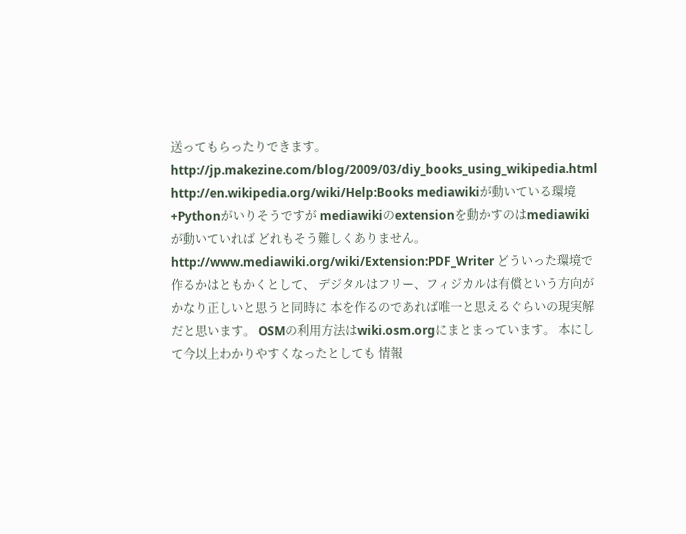送ってもらったりできます。 http://jp.makezine.com/blog/2009/03/diy_books_using_wikipedia.html http://en.wikipedia.org/wiki/Help:Books mediawikiが動いている環境+Pythonがいりそうですが mediawikiのextensionを動かすのはmediawikiが動いていれば どれもそう難しくありません。 http://www.mediawiki.org/wiki/Extension:PDF_Writer どういった環境で作るかはともかくとして、 デジタルはフリー、フィジカルは有償という方向が かなり正しいと思うと同時に 本を作るのであれば唯一と思えるぐらいの現実解だと思います。 OSMの利用方法はwiki.osm.orgにまとまっています。 本にして今以上わかりやすくなったとしても 情報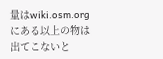量はwiki.osm.orgにある以上の物は出てこないと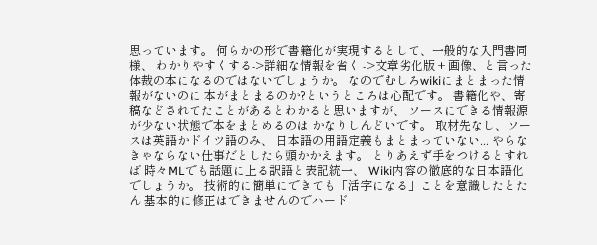思っています。 何らかの形で書籍化が実現するとして、一般的な入門書同様、 わかりやすくする->詳細な情報を省く ->文章劣化版 + 画像、と言った体裁の本になるのではないでしょうか。 なのでむしろwikiにまとまった情報がないのに 本がまとまるのか?というところは心配です。 書籍化や、寄稿などされてたことがあるとわかると思いますが、 ソースにできる情報源が少ない状態で本をまとめるのは かなりしんどいです。 取材先なし、ソースは英語かドイツ語のみ、 日本語の用語定義もまとまっていない... やらなきゃならない仕事だとしたら頭かかえます。 とりあえず手をつけるとすれば 時々MLでも話題に上る訳語と表記統一、 Wiki内容の徹底的な日本語化でしょうか。 技術的に簡単にできても「活字になる」ことを意識したとたん 基本的に修正はできませんのでハード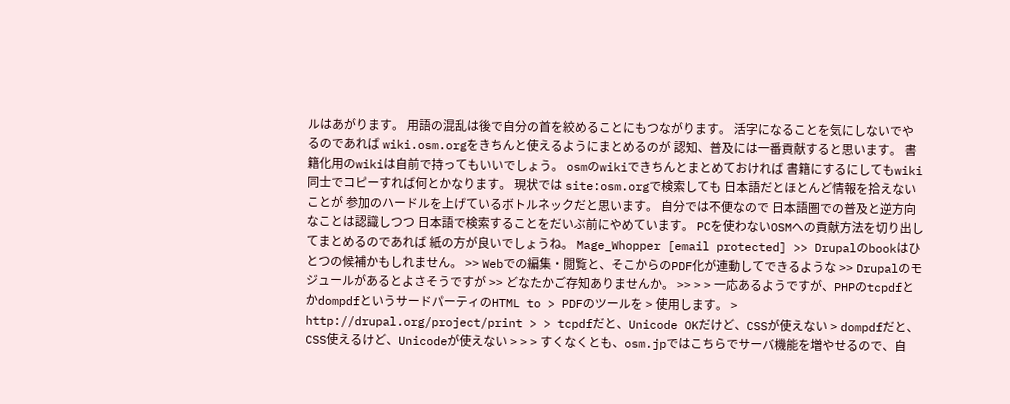ルはあがります。 用語の混乱は後で自分の首を絞めることにもつながります。 活字になることを気にしないでやるのであれば wiki.osm.orgをきちんと使えるようにまとめるのが 認知、普及には一番貢献すると思います。 書籍化用のwikiは自前で持ってもいいでしょう。 osmのwikiできちんとまとめておければ 書籍にするにしてもwiki同士でコピーすれば何とかなります。 現状では site:osm.orgで検索しても 日本語だとほとんど情報を拾えないことが 参加のハードルを上げているボトルネックだと思います。 自分では不便なので 日本語圏での普及と逆方向なことは認識しつつ 日本語で検索することをだいぶ前にやめています。 PCを使わないOSMへの貢献方法を切り出してまとめるのであれば 紙の方が良いでしょうね。 Mage_Whopper [email protected] >> Drupalのbookはひとつの候補かもしれません。 >> Webでの編集・閲覧と、そこからのPDF化が連動してできるような >> Drupalのモジュールがあるとよさそうですが >> どなたかご存知ありませんか。 >> > > 一応あるようですが、PHPのtcpdfとかdompdfというサードパーティのHTML to > PDFのツールを > 使用します。 > http://drupal.org/project/print > > tcpdfだと、Unicode OKだけど、CSSが使えない > dompdfだと、CSS使えるけど、Unicodeが使えない > > > すくなくとも、osm.jpではこちらでサーバ機能を増やせるので、自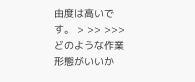由度は高いです。 > >> >>> どのような作業形態がいいか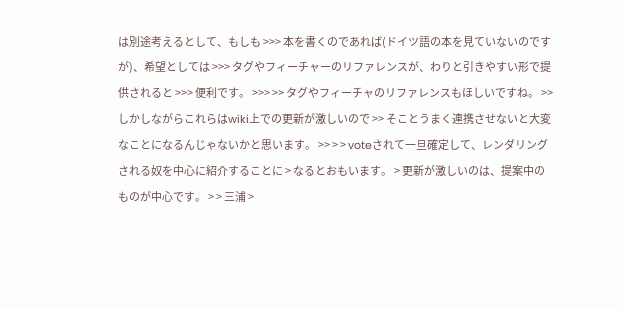は別途考えるとして、もしも >>> 本を書くのであれば(ドイツ語の本を見ていないのですが)、希望としては >>> タグやフィーチャーのリファレンスが、わりと引きやすい形で提供されると >>> 便利です。 >>> >> タグやフィーチャのリファレンスもほしいですね。 >> しかしながらこれらはwiki上での更新が激しいので >> そことうまく連携させないと大変なことになるんじゃないかと思います。 >> > > voteされて一旦確定して、レンダリングされる奴を中心に紹介することに > なるとおもいます。 > 更新が激しいのは、提案中のものが中心です。 > > 三浦 >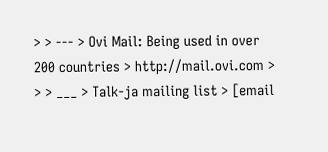> > --- > Ovi Mail: Being used in over 200 countries > http://mail.ovi.com > > > ___ > Talk-ja mailing list > [email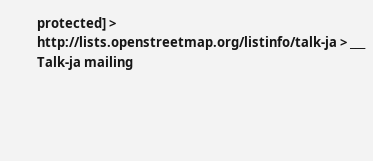protected] > http://lists.openstreetmap.org/listinfo/talk-ja > ___ Talk-ja mailing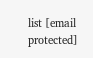list [email protected]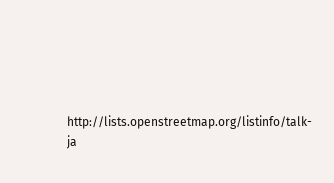http://lists.openstreetmap.org/listinfo/talk-ja